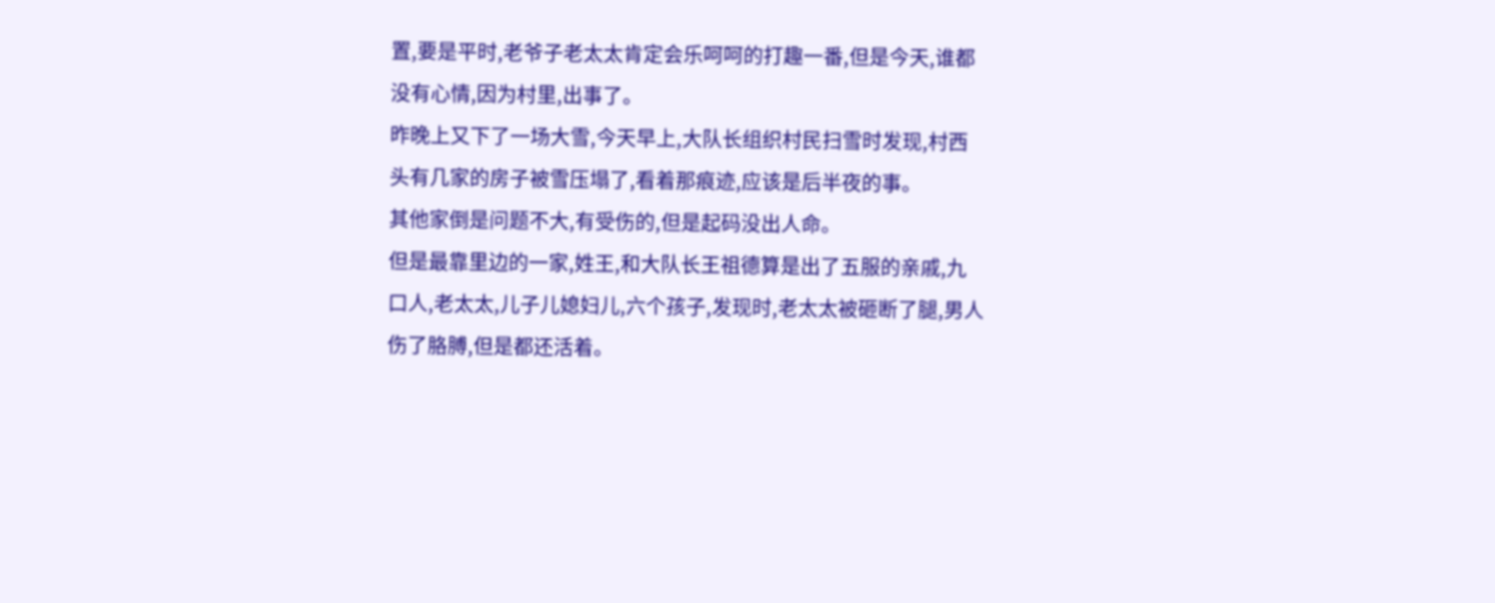置,要是平时,老爷子老太太肯定会乐呵呵的打趣一番,但是今天,谁都没有心情,因为村里,出事了。
昨晚上又下了一场大雪,今天早上,大队长组织村民扫雪时发现,村西头有几家的房子被雪压塌了,看着那痕迹,应该是后半夜的事。
其他家倒是问题不大,有受伤的,但是起码没出人命。
但是最靠里边的一家,姓王,和大队长王祖德算是出了五服的亲戚,九口人,老太太,儿子儿媳妇儿,六个孩子,发现时,老太太被砸断了腿,男人伤了胳膊,但是都还活着。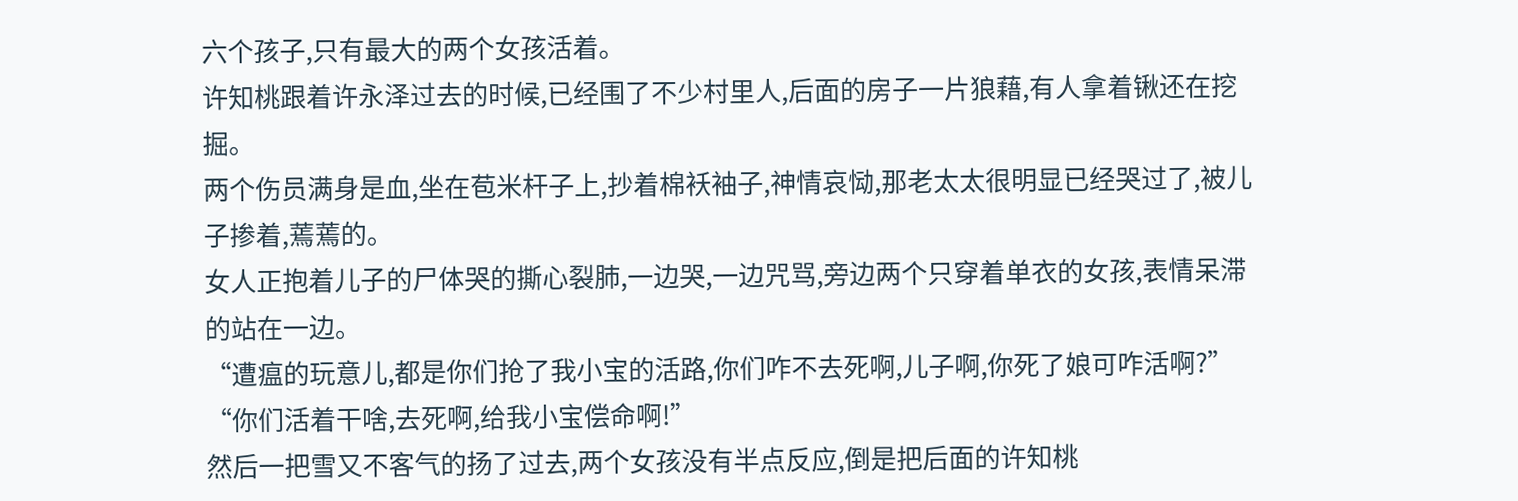六个孩子,只有最大的两个女孩活着。
许知桃跟着许永泽过去的时候,已经围了不少村里人,后面的房子一片狼藉,有人拿着锹还在挖掘。
两个伤员满身是血,坐在苞米杆子上,抄着棉袄袖子,神情哀恸,那老太太很明显已经哭过了,被儿子掺着,蔫蔫的。
女人正抱着儿子的尸体哭的撕心裂肺,一边哭,一边咒骂,旁边两个只穿着单衣的女孩,表情呆滞的站在一边。
“遭瘟的玩意儿,都是你们抢了我小宝的活路,你们咋不去死啊,儿子啊,你死了娘可咋活啊?”
“你们活着干啥,去死啊,给我小宝偿命啊!”
然后一把雪又不客气的扬了过去,两个女孩没有半点反应,倒是把后面的许知桃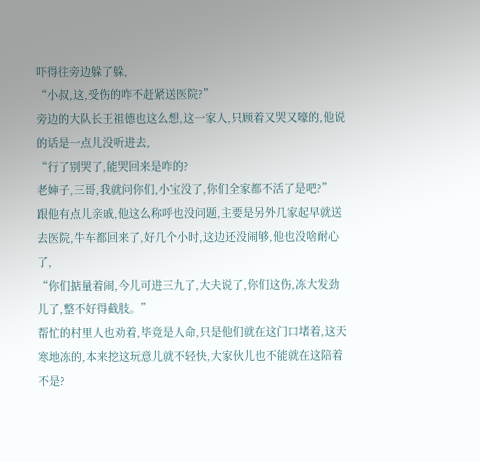吓得往旁边躲了躲,
“小叔,这,受伤的咋不赶紧送医院?”
旁边的大队长王祖德也这么想,这一家人,只顾着又哭又嚎的,他说的话是一点儿没听进去,
“行了别哭了,能哭回来是咋的?
老婶子,三哥,我就问你们,小宝没了,你们全家都不活了是吧?”
跟他有点儿亲戚,他这么称呼也没问题,主要是另外几家起早就送去医院,牛车都回来了,好几个小时,这边还没闹够,他也没啥耐心了,
“你们掂量着闹,今儿可进三九了,大夫说了,你们这伤,冻大发劲儿了,整不好得截肢。”
帮忙的村里人也劝着,毕竟是人命,只是他们就在这门口堵着,这天寒地冻的,本来挖这玩意儿就不轻快,大家伙儿也不能就在这陪着不是?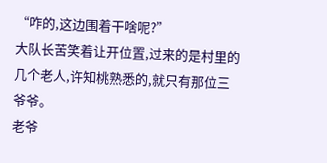“咋的,这边围着干啥呢?”
大队长苦笑着让开位置,过来的是村里的几个老人,许知桃熟悉的,就只有那位三爷爷。
老爷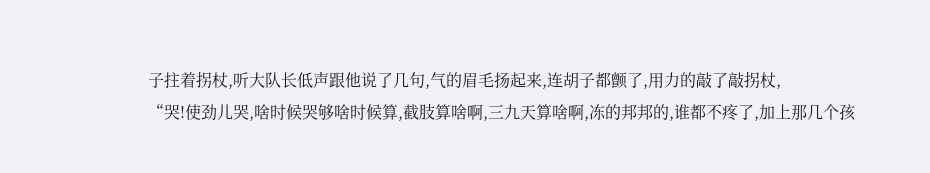子拄着拐杖,听大队长低声跟他说了几句,气的眉毛扬起来,连胡子都颤了,用力的敲了敲拐杖,
“哭!使劲儿哭,啥时候哭够啥时候算,截肢算啥啊,三九天算啥啊,冻的邦邦的,谁都不疼了,加上那几个孩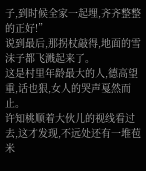子,到时候全家一起埋,齐齐整整的正好!”
说到最后,那拐杖敲得,地面的雪沫子都飞溅起来了。
这是村里年龄最大的人,德高望重,话也狠,女人的哭声戛然而止。
许知桃顺着大伙儿的视线看过去,这才发现,不远处还有一堆苞米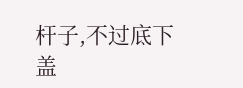杆子,不过底下盖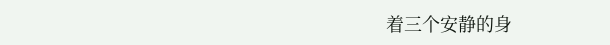着三个安静的身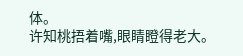体。
许知桃捂着嘴,眼睛瞪得老大。